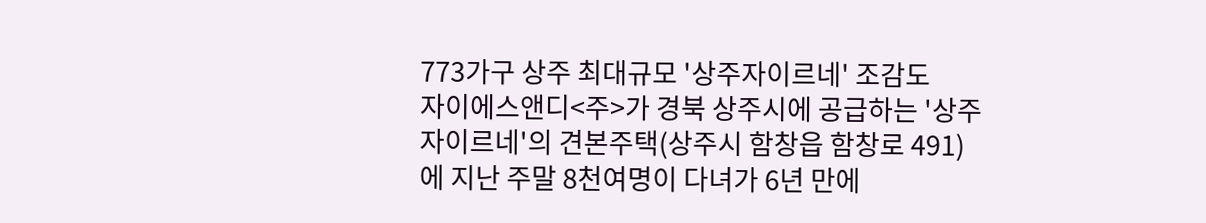773가구 상주 최대규모 '상주자이르네' 조감도
자이에스앤디<주>가 경북 상주시에 공급하는 '상주자이르네'의 견본주택(상주시 함창읍 함창로 491)에 지난 주말 8천여명이 다녀가 6년 만에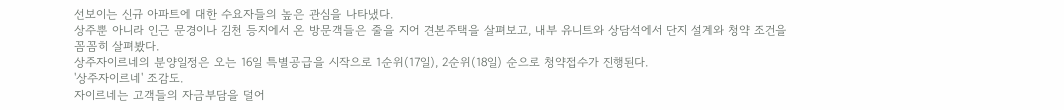선보이는 신규 아파트에 대한 수요자들의 높은 관심을 나타냈다.
상주뿐 아니라 인근 문경이나 김천 등지에서 온 방문객들은 줄을 지어 견본주택을 살펴보고, 내부 유니트와 상담석에서 단지 설계와 청약 조건을 꼼꼼히 살펴봤다.
상주자이르네의 분양일정은 오는 16일 특별공급을 시작으로 1순위(17일), 2순위(18일) 순으로 청약접수가 진행된다.
'상주자이르네' 조감도.
자이르네는 고객들의 자금부담을 덜어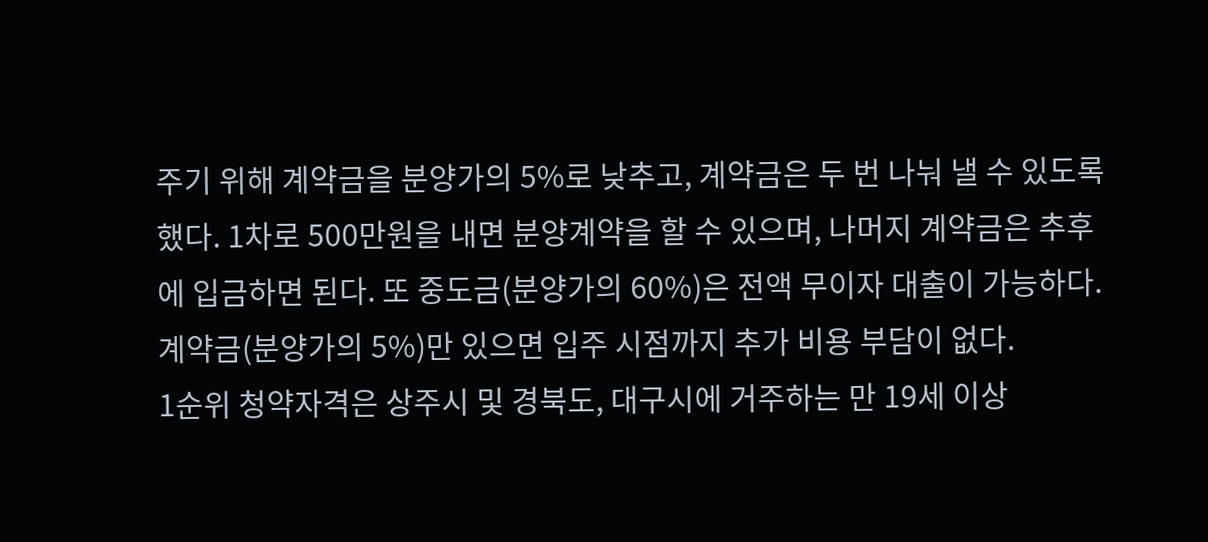주기 위해 계약금을 분양가의 5%로 낮추고, 계약금은 두 번 나눠 낼 수 있도록 했다. 1차로 500만원을 내면 분양계약을 할 수 있으며, 나머지 계약금은 추후에 입금하면 된다. 또 중도금(분양가의 60%)은 전액 무이자 대출이 가능하다. 계약금(분양가의 5%)만 있으면 입주 시점까지 추가 비용 부담이 없다.
1순위 청약자격은 상주시 및 경북도, 대구시에 거주하는 만 19세 이상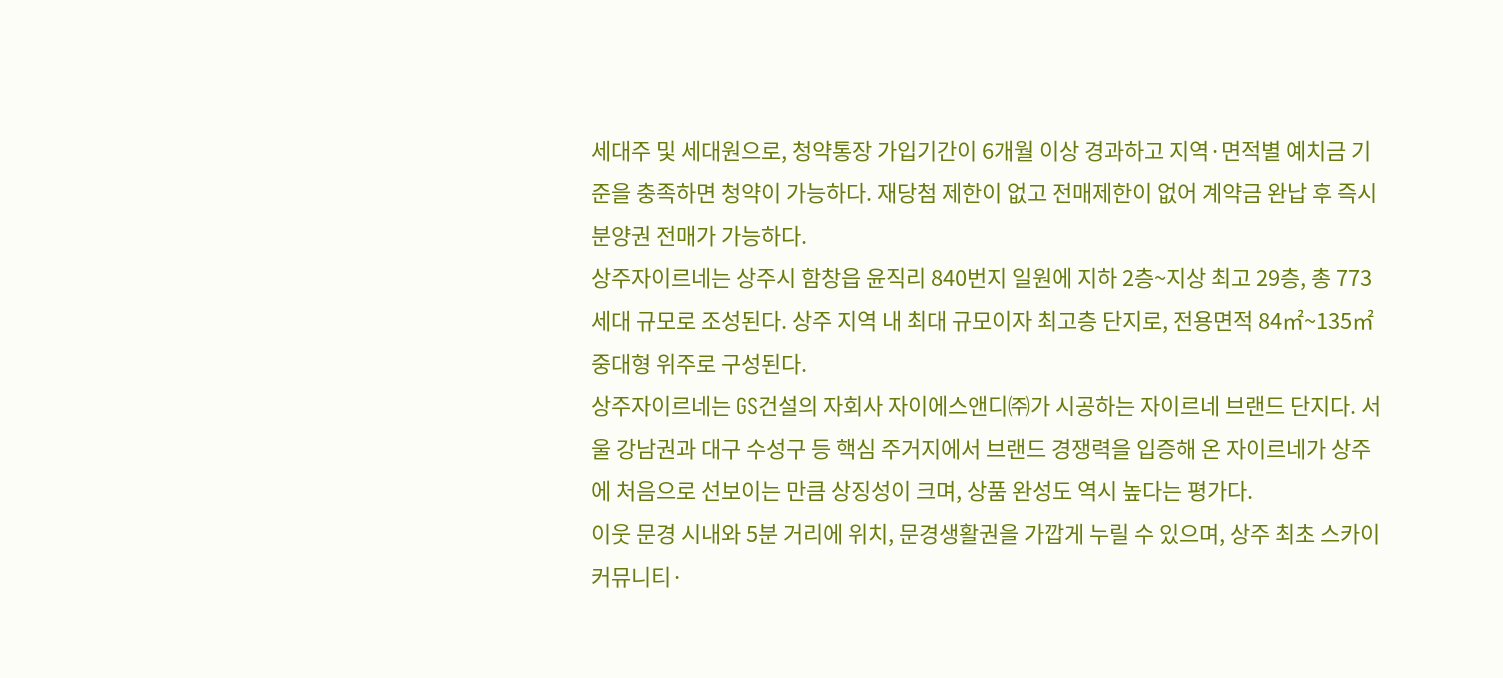세대주 및 세대원으로, 청약통장 가입기간이 6개월 이상 경과하고 지역·면적별 예치금 기준을 충족하면 청약이 가능하다. 재당첨 제한이 없고 전매제한이 없어 계약금 완납 후 즉시 분양권 전매가 가능하다.
상주자이르네는 상주시 함창읍 윤직리 840번지 일원에 지하 2층~지상 최고 29층, 총 773세대 규모로 조성된다. 상주 지역 내 최대 규모이자 최고층 단지로, 전용면적 84㎡~135㎡ 중대형 위주로 구성된다.
상주자이르네는 GS건설의 자회사 자이에스앤디㈜가 시공하는 자이르네 브랜드 단지다. 서울 강남권과 대구 수성구 등 핵심 주거지에서 브랜드 경쟁력을 입증해 온 자이르네가 상주에 처음으로 선보이는 만큼 상징성이 크며, 상품 완성도 역시 높다는 평가다.
이웃 문경 시내와 5분 거리에 위치, 문경생활권을 가깝게 누릴 수 있으며, 상주 최초 스카이커뮤니티·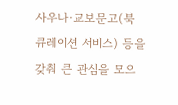사우나·교보문고(북 큐레이션 서비스) 등을 갖춰 큰 관심을 모으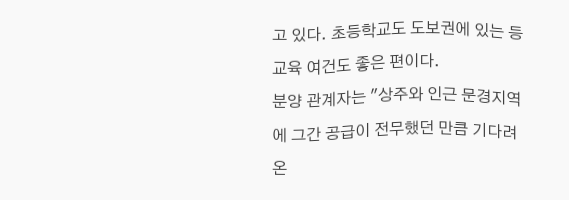고 있다. 초등학교도 도보권에 있는 등 교육 여건도 좋은 편이다.
분양 관계자는 "상주와 인근 문경지역에 그간 공급이 전무했던 만큼 기다려온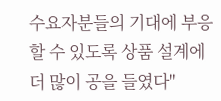수요자분들의 기대에 부응할 수 있도록 상품 설계에 더 많이 공을 들였다"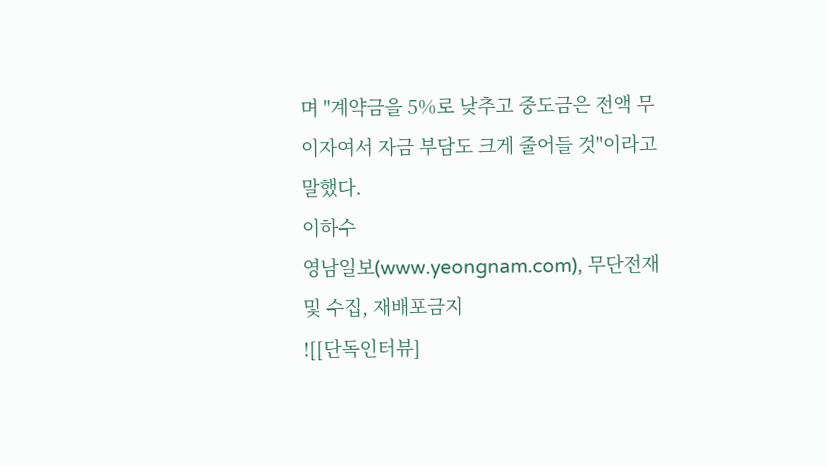며 "계약금을 5%로 낮추고 중도금은 전액 무이자여서 자금 부담도 크게 줄어들 것"이라고 말했다.
이하수
영남일보(www.yeongnam.com), 무단전재 및 수집, 재배포금지
![[단독인터뷰]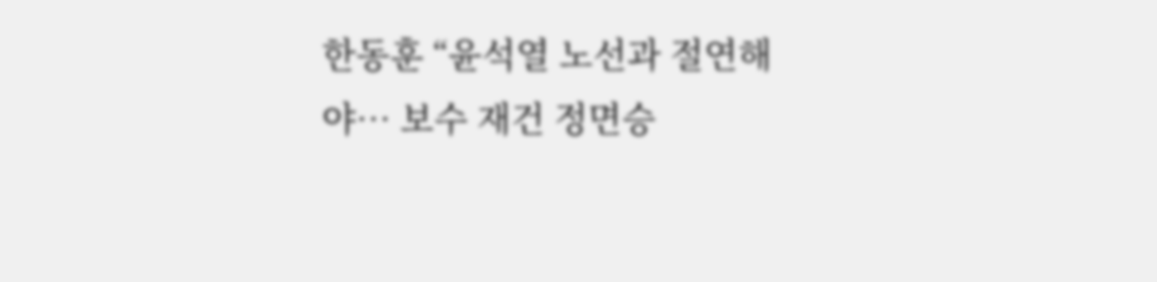한동훈 “윤석열 노선과 절연해야… 보수 재건 정면승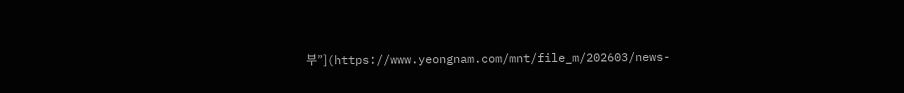부”](https://www.yeongnam.com/mnt/file_m/202603/news-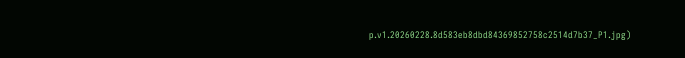p.v1.20260228.8d583eb8dbd84369852758c2514d7b37_P1.jpg)